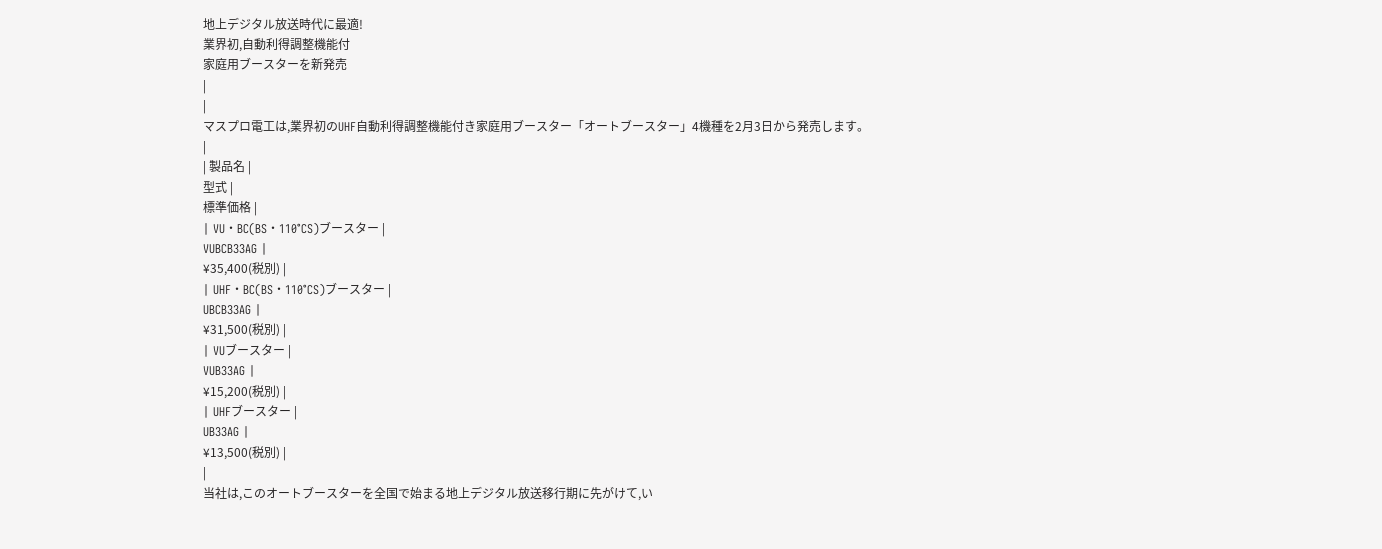地上デジタル放送時代に最適!
業界初,自動利得調整機能付
家庭用ブースターを新発売
|
|
マスプロ電工は,業界初のUHF自動利得調整機能付き家庭用ブースター「オートブースター」4機種を2月3日から発売します。
|
| 製品名 |
型式 |
標準価格 |
| VU・BC(BS・110°CS)ブースター |
VUBCB33AG |
¥35,400(税別) |
| UHF・BC(BS・110°CS)ブースター |
UBCB33AG |
¥31,500(税別) |
| VUブースター |
VUB33AG |
¥15,200(税別) |
| UHFブースター |
UB33AG |
¥13,500(税別) |
|
当社は,このオートブースターを全国で始まる地上デジタル放送移行期に先がけて,い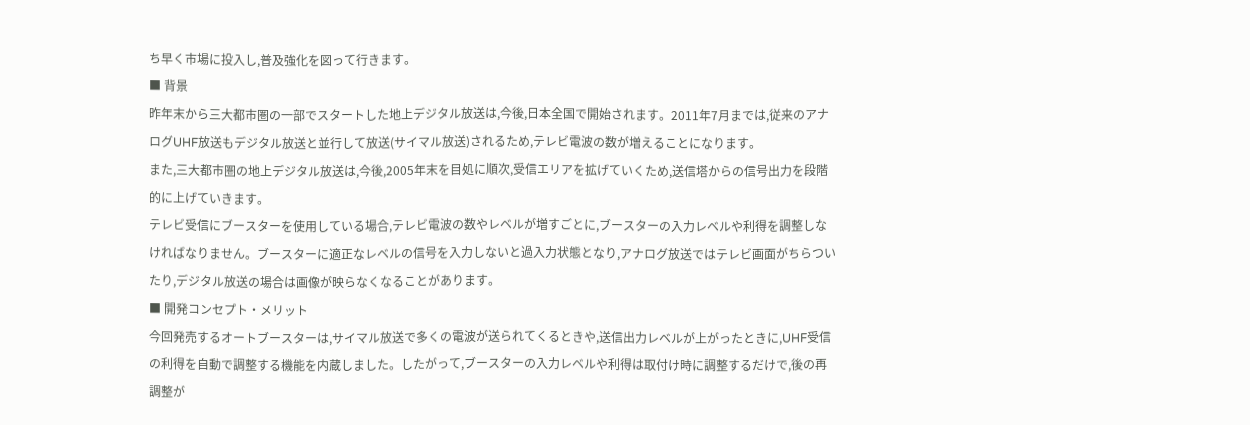ち早く市場に投入し,普及強化を図って行きます。
■ 背景
昨年末から三大都市圏の一部でスタートした地上デジタル放送は,今後,日本全国で開始されます。2011年7月までは,従来のアナログUHF放送もデジタル放送と並行して放送(サイマル放送)されるため,テレビ電波の数が増えることになります。
また,三大都市圏の地上デジタル放送は,今後,2005年末を目処に順次,受信エリアを拡げていくため,送信塔からの信号出力を段階的に上げていきます。
テレビ受信にブースターを使用している場合,テレビ電波の数やレベルが増すごとに,ブースターの入力レベルや利得を調整しなければなりません。ブースターに適正なレベルの信号を入力しないと過入力状態となり,アナログ放送ではテレビ画面がちらついたり,デジタル放送の場合は画像が映らなくなることがあります。
■ 開発コンセプト・メリット
今回発売するオートブースターは,サイマル放送で多くの電波が送られてくるときや,送信出力レベルが上がったときに,UHF受信の利得を自動で調整する機能を内蔵しました。したがって,ブースターの入力レベルや利得は取付け時に調整するだけで,後の再調整が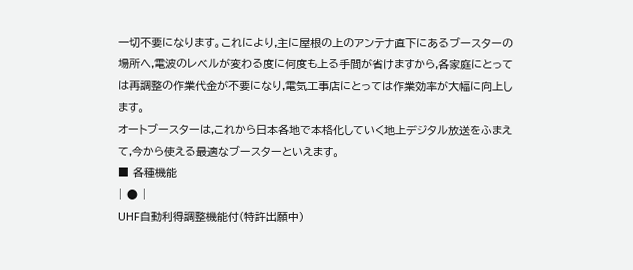一切不要になります。これにより,主に屋根の上のアンテナ直下にあるブースターの場所へ,電波のレベルが変わる度に何度も上る手間が省けますから,各家庭にとっては再調整の作業代金が不要になり,電気工事店にとっては作業効率が大幅に向上します。
オートブースターは,これから日本各地で本格化していく地上デジタル放送をふまえて,今から使える最適なブースターといえます。
■ 各種機能
| ● |
UHF自動利得調整機能付(特許出願中)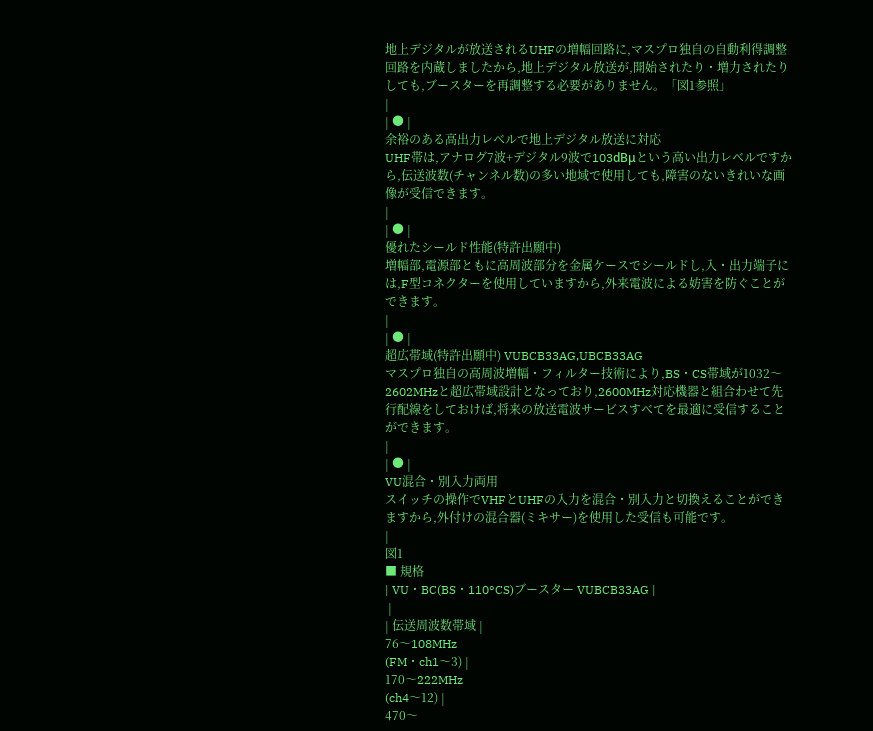地上デジタルが放送されるUHFの増幅回路に,マスプロ独自の自動利得調整回路を内蔵しましたから,地上デジタル放送が,開始されたり・増力されたりしても,ブースターを再調整する必要がありません。「図1参照」
|
| ● |
余裕のある高出力レベルで地上デジタル放送に対応
UHF帯は,アナログ7波+デジタル9波で103dBμという高い出力レベルですから,伝送波数(チャンネル数)の多い地域で使用しても,障害のないきれいな画像が受信できます。
|
| ● |
優れたシールド性能(特許出願中)
増幅部,電源部ともに高周波部分を金属ケースでシールドし,入・出力端子には,F型コネクターを使用していますから,外来電波による妨害を防ぐことができます。
|
| ● |
超広帯域(特許出願中) VUBCB33AG,UBCB33AG
マスプロ独自の高周波増幅・フィルター技術により,BS・CS帯域が1032〜2602MHzと超広帯域設計となっており,2600MHz対応機器と組合わせて先行配線をしておけば,将来の放送電波サービスすべてを最適に受信することができます。
|
| ● |
VU混合・別入力両用
スイッチの操作でVHFとUHFの入力を混合・別入力と切換えることができますから,外付けの混合器(ミキサー)を使用した受信も可能です。
|
図1
■ 規格
| VU・BC(BS・110°CS)ブースター VUBCB33AG |
 |
| 伝送周波数帯域 |
76〜108MHz
(FM・ch1〜3) |
170〜222MHz
(ch4〜12) |
470〜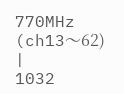770MHz
(ch13〜62) |
1032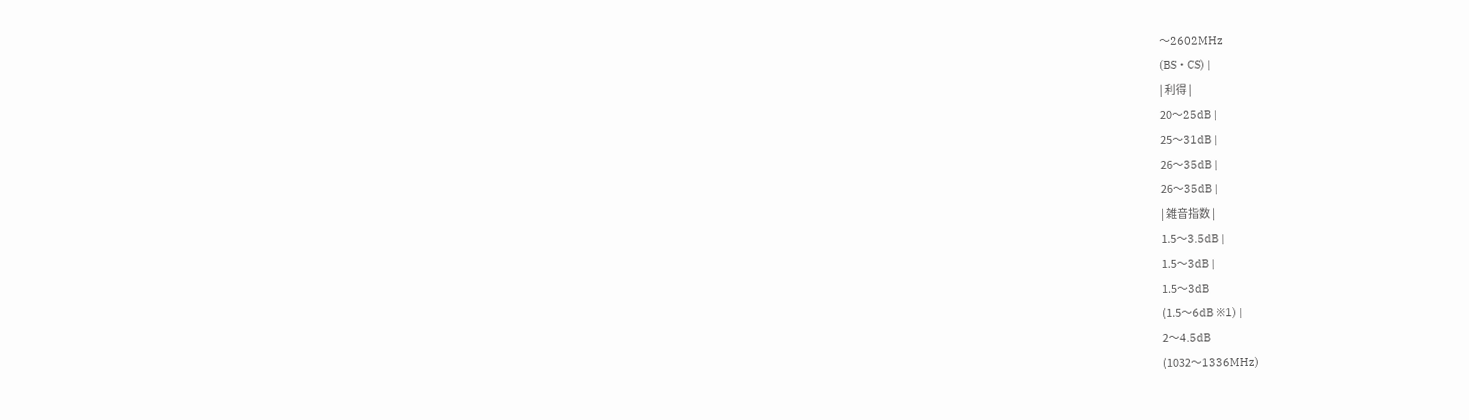〜2602MHz
(BS・CS) |
| 利得 |
20〜25dB |
25〜31dB |
26〜35dB |
26〜35dB |
| 雑音指数 |
1.5〜3.5dB |
1.5〜3dB |
1.5〜3dB
(1.5〜6dB ※1) |
2〜4.5dB
(1032〜1336MHz)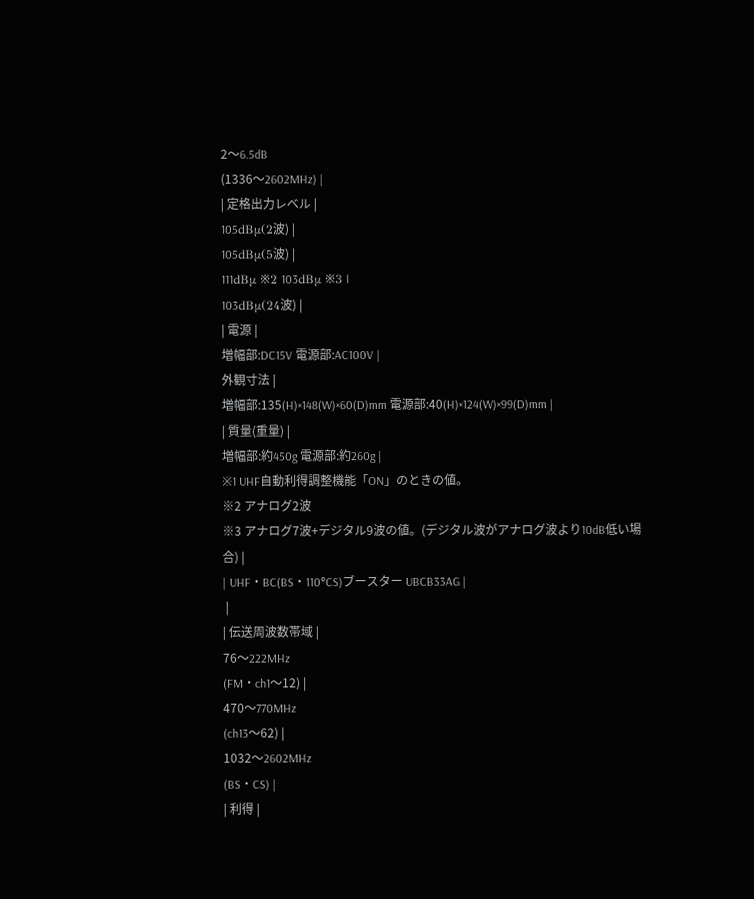2〜6.5dB
(1336〜2602MHz) |
| 定格出力レベル |
105dBμ(2波) |
105dBμ(5波) |
111dBμ ※2 103dBμ ※3 |
103dBμ(24波) |
| 電源 |
増幅部:DC15V 電源部:AC100V |
外観寸法 |
増幅部:135(H)×148(W)×60(D)mm 電源部:40(H)×124(W)×99(D)mm |
| 質量(重量) |
増幅部:約450g 電源部:約260g |
※1 UHF自動利得調整機能「ON」のときの値。
※2 アナログ2波
※3 アナログ7波+デジタル9波の値。(デジタル波がアナログ波より10dB低い場合) |
| UHF・BC(BS・110°CS)ブースター UBCB33AG |
 |
| 伝送周波数帯域 |
76〜222MHz
(FM・ch1〜12) |
470〜770MHz
(ch13〜62) |
1032〜2602MHz
(BS・CS) |
| 利得 |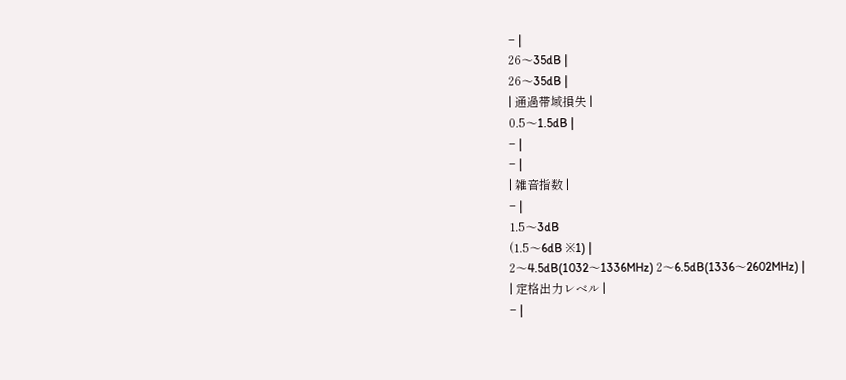− |
26〜35dB |
26〜35dB |
| 通過帯域損失 |
0.5〜1.5dB |
− |
− |
| 雑音指数 |
− |
1.5〜3dB
(1.5〜6dB ※1) |
2〜4.5dB(1032〜1336MHz) 2〜6.5dB(1336〜2602MHz) |
| 定格出力レベル |
− |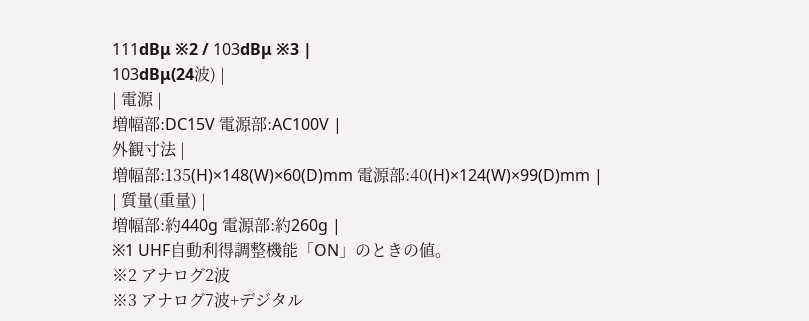111dBμ ※2 / 103dBμ ※3 |
103dBμ(24波) |
| 電源 |
増幅部:DC15V 電源部:AC100V |
外観寸法 |
増幅部:135(H)×148(W)×60(D)mm 電源部:40(H)×124(W)×99(D)mm |
| 質量(重量) |
増幅部:約440g 電源部:約260g |
※1 UHF自動利得調整機能「ON」のときの値。
※2 アナログ2波
※3 アナログ7波+デジタル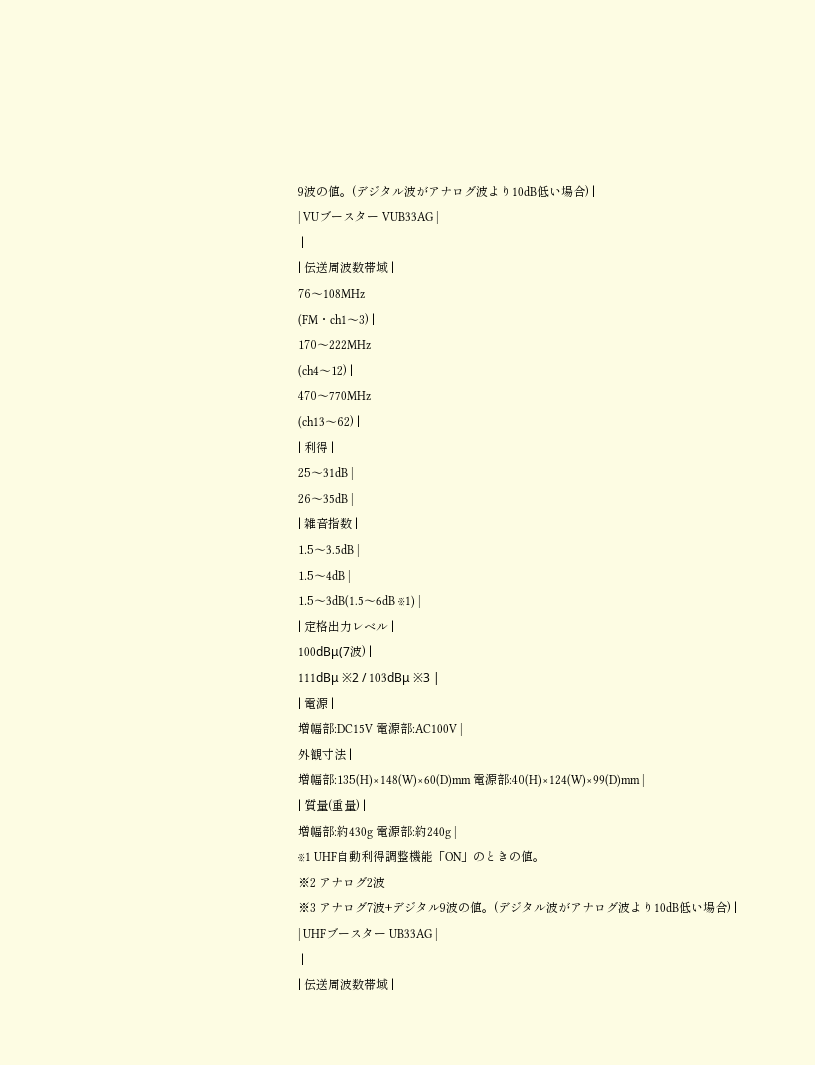9波の値。(デジタル波がアナログ波より10dB低い場合) |
| VUブースター VUB33AG |
 |
| 伝送周波数帯域 |
76〜108MHz
(FM・ch1〜3) |
170〜222MHz
(ch4〜12) |
470〜770MHz
(ch13〜62) |
| 利得 |
25〜31dB |
26〜35dB |
| 雑音指数 |
1.5〜3.5dB |
1.5〜4dB |
1.5〜3dB(1.5〜6dB ※1) |
| 定格出力レベル |
100dBμ(7波) |
111dBμ ※2 / 103dBμ ※3 |
| 電源 |
増幅部:DC15V 電源部:AC100V |
外観寸法 |
増幅部:135(H)×148(W)×60(D)mm 電源部:40(H)×124(W)×99(D)mm |
| 質量(重量) |
増幅部:約430g 電源部:約240g |
※1 UHF自動利得調整機能「ON」のときの値。
※2 アナログ2波
※3 アナログ7波+デジタル9波の値。(デジタル波がアナログ波より10dB低い場合) |
| UHFブースター UB33AG |
 |
| 伝送周波数帯域 |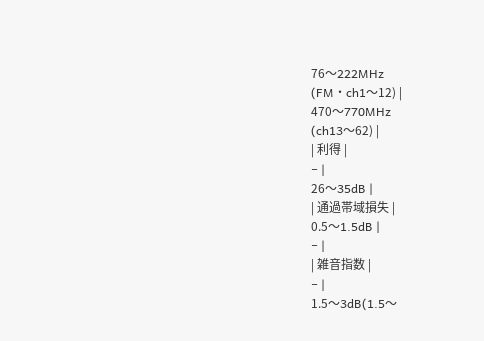76〜222MHz
(FM・ch1〜12) |
470〜770MHz
(ch13〜62) |
| 利得 |
− |
26〜35dB |
| 通過帯域損失 |
0.5〜1.5dB |
− |
| 雑音指数 |
− |
1.5〜3dB(1.5〜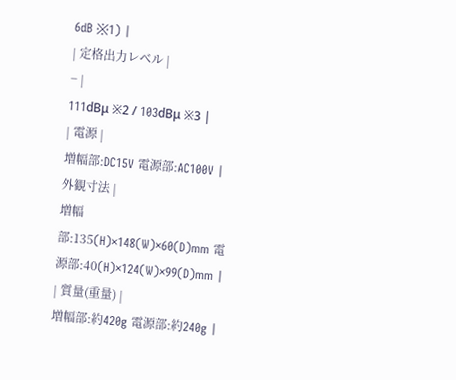6dB ※1) |
| 定格出力レベル |
− |
111dBμ ※2 / 103dBμ ※3 |
| 電源 |
増幅部:DC15V 電源部:AC100V |
外観寸法 |
増幅部:135(H)×148(W)×60(D)mm 電源部:40(H)×124(W)×99(D)mm |
| 質量(重量) |
増幅部:約420g 電源部:約240g |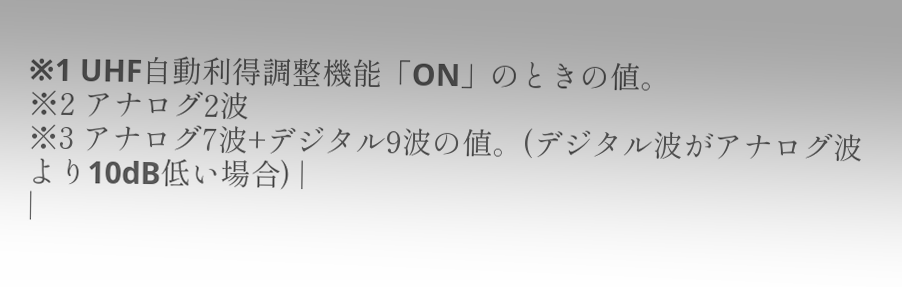※1 UHF自動利得調整機能「ON」のときの値。
※2 アナログ2波
※3 アナログ7波+デジタル9波の値。(デジタル波がアナログ波より10dB低い場合) |
|